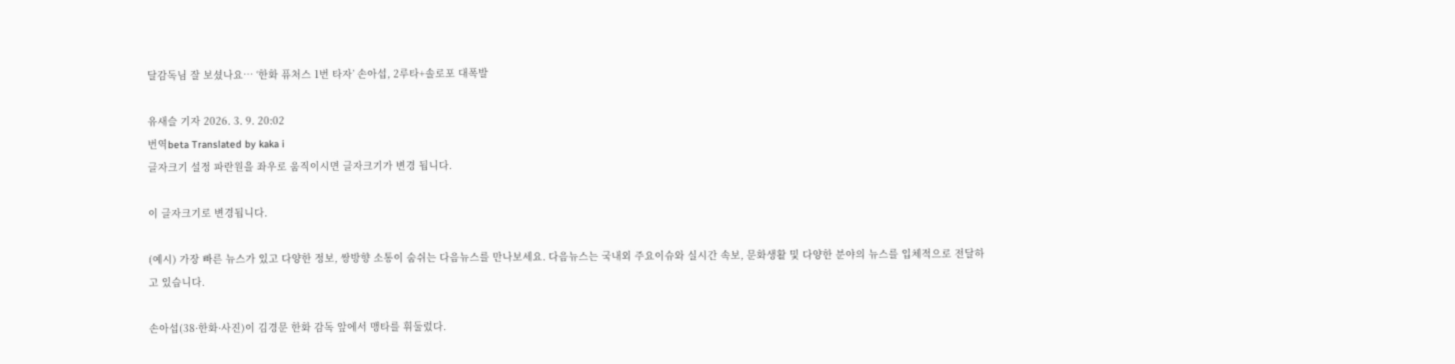달감독님 잘 보셨나요… ‘한화 퓨처스 1번 타자’ 손아섭, 2루타+솔로포 대폭발

유새슬 기자 2026. 3. 9. 20:02
번역beta Translated by kaka i
글자크기 설정 파란원을 좌우로 움직이시면 글자크기가 변경 됩니다.

이 글자크기로 변경됩니다.

(예시) 가장 빠른 뉴스가 있고 다양한 정보, 쌍방향 소통이 숨쉬는 다음뉴스를 만나보세요. 다음뉴스는 국내외 주요이슈와 실시간 속보, 문화생활 및 다양한 분야의 뉴스를 입체적으로 전달하고 있습니다.

손아섭(38·한화·사진)이 김경문 한화 감독 앞에서 맹타를 휘둘렀다.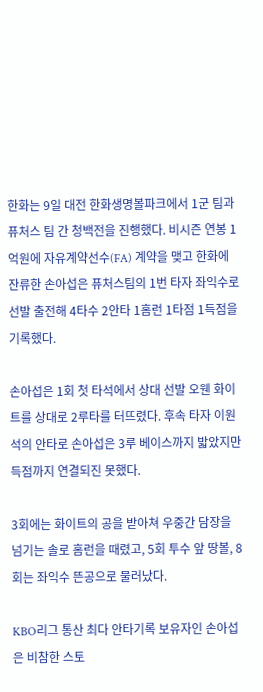한화는 9일 대전 한화생명볼파크에서 1군 팀과 퓨처스 팀 간 청백전을 진행했다. 비시즌 연봉 1억원에 자유계약선수(FA) 계약을 맺고 한화에 잔류한 손아섭은 퓨처스팀의 1번 타자 좌익수로 선발 출전해 4타수 2안타 1홈런 1타점 1득점을 기록했다.

손아섭은 1회 첫 타석에서 상대 선발 오웬 화이트를 상대로 2루타를 터뜨렸다. 후속 타자 이원석의 안타로 손아섭은 3루 베이스까지 밟았지만 득점까지 연결되진 못했다.

3회에는 화이트의 공을 받아쳐 우중간 담장을 넘기는 솔로 홈런을 때렸고, 5회 투수 앞 땅볼, 8회는 좌익수 뜬공으로 물러났다.

KBO리그 통산 최다 안타기록 보유자인 손아섭은 비참한 스토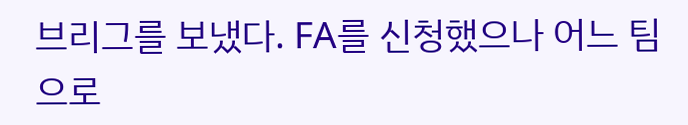브리그를 보냈다. FA를 신청했으나 어느 팀으로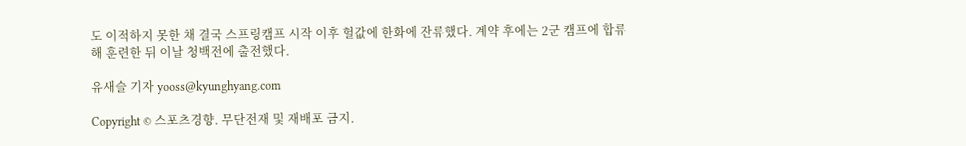도 이적하지 못한 채 결국 스프링캠프 시작 이후 헐값에 한화에 잔류했다. 계약 후에는 2군 캠프에 합류해 훈련한 뒤 이날 청백전에 출전했다.

유새슬 기자 yooss@kyunghyang.com

Copyright © 스포츠경향. 무단전재 및 재배포 금지.